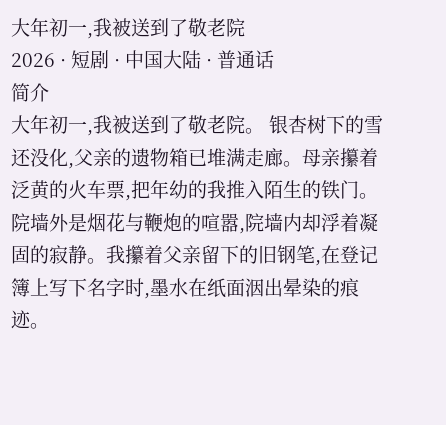大年初一,我被送到了敬老院
2026 · 短剧 · 中国大陆 · 普通话
简介
大年初一,我被送到了敬老院。 银杏树下的雪还没化,父亲的遗物箱已堆满走廊。母亲攥着泛黄的火车票,把年幼的我推入陌生的铁门。院墙外是烟花与鞭炮的喧嚣,院墙内却浮着凝固的寂静。我攥着父亲留下的旧钢笔,在登记簿上写下名字时,墨水在纸面洇出晕染的痕迹。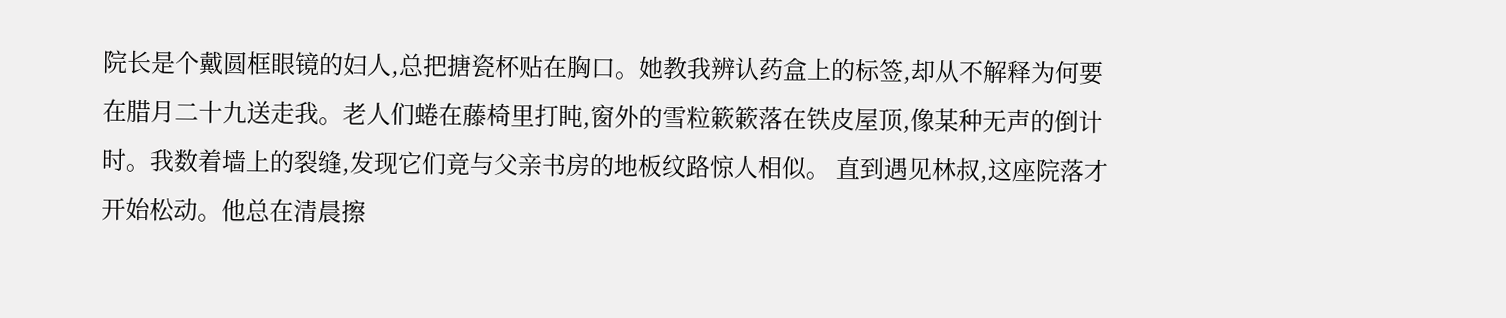院长是个戴圆框眼镜的妇人,总把搪瓷杯贴在胸口。她教我辨认药盒上的标签,却从不解释为何要在腊月二十九送走我。老人们蜷在藤椅里打盹,窗外的雪粒簌簌落在铁皮屋顶,像某种无声的倒计时。我数着墙上的裂缝,发现它们竟与父亲书房的地板纹路惊人相似。 直到遇见林叔,这座院落才开始松动。他总在清晨擦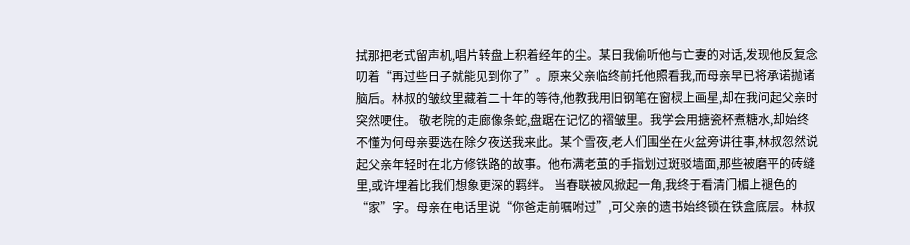拭那把老式留声机,唱片转盘上积着经年的尘。某日我偷听他与亡妻的对话,发现他反复念叨着“再过些日子就能见到你了”。原来父亲临终前托他照看我,而母亲早已将承诺抛诸脑后。林叔的皱纹里藏着二十年的等待,他教我用旧钢笔在窗棂上画星,却在我问起父亲时突然哽住。 敬老院的走廊像条蛇,盘踞在记忆的褶皱里。我学会用搪瓷杯煮糖水,却始终不懂为何母亲要选在除夕夜送我来此。某个雪夜,老人们围坐在火盆旁讲往事,林叔忽然说起父亲年轻时在北方修铁路的故事。他布满老茧的手指划过斑驳墙面,那些被磨平的砖缝里,或许埋着比我们想象更深的羁绊。 当春联被风掀起一角,我终于看清门楣上褪色的“家”字。母亲在电话里说“你爸走前嘱咐过”,可父亲的遗书始终锁在铁盒底层。林叔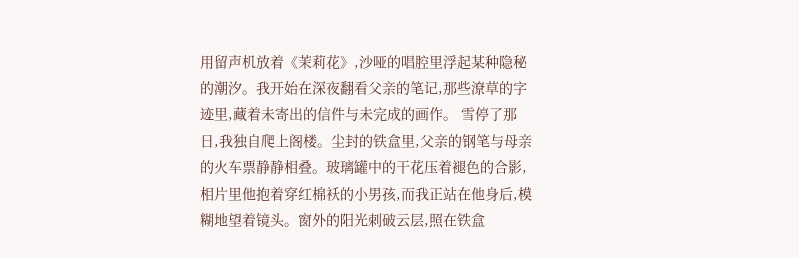用留声机放着《茉莉花》,沙哑的唱腔里浮起某种隐秘的潮汐。我开始在深夜翻看父亲的笔记,那些潦草的字迹里,藏着未寄出的信件与未完成的画作。 雪停了那日,我独自爬上阁楼。尘封的铁盒里,父亲的钢笔与母亲的火车票静静相叠。玻璃罐中的干花压着褪色的合影,相片里他抱着穿红棉袄的小男孩,而我正站在他身后,模糊地望着镜头。窗外的阳光刺破云层,照在铁盒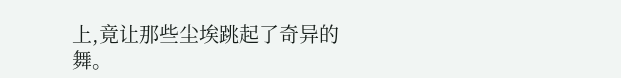上,竟让那些尘埃跳起了奇异的舞。